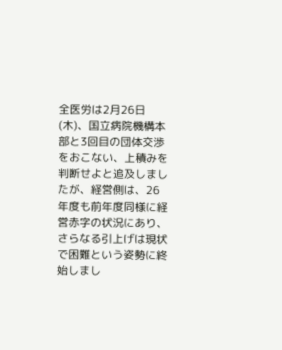全医労は2月26日(木)、国立病院機構本部と3回目の団体交渉をおこない、上積みを判断せよと追及しましたが、経営側は、26年度も前年度同様に経営赤字の状況にあり、さらなる引上げは現状で困難という姿勢に終始しまし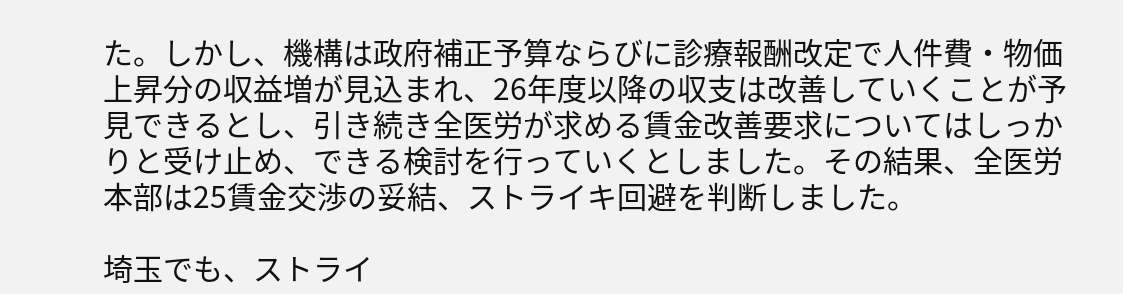た。しかし、機構は政府補正予算ならびに診療報酬改定で人件費・物価上昇分の収益増が見込まれ、26年度以降の収支は改善していくことが予見できるとし、引き続き全医労が求める賃金改善要求についてはしっかりと受け止め、できる検討を行っていくとしました。その結果、全医労本部は25賃金交渉の妥結、ストライキ回避を判断しました。

埼玉でも、ストライ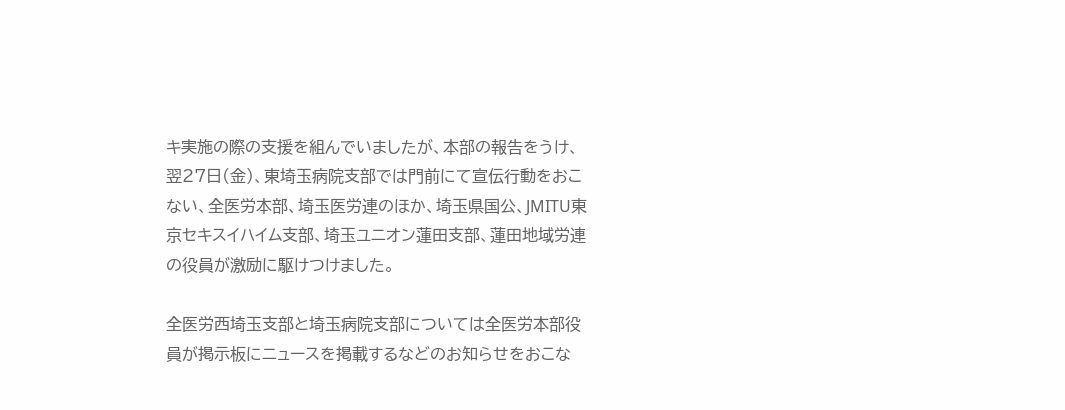キ実施の際の支援を組んでいましたが、本部の報告をうけ、翌27日(金)、東埼玉病院支部では門前にて宣伝行動をおこない、全医労本部、埼玉医労連のほか、埼玉県国公、JMITU東京セキスイハイム支部、埼玉ユニオン蓮田支部、蓮田地域労連の役員が激励に駆けつけました。

全医労西埼玉支部と埼玉病院支部については全医労本部役員が掲示板にニュースを掲載するなどのお知らせをおこな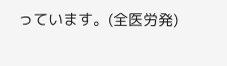っています。(全医労発)